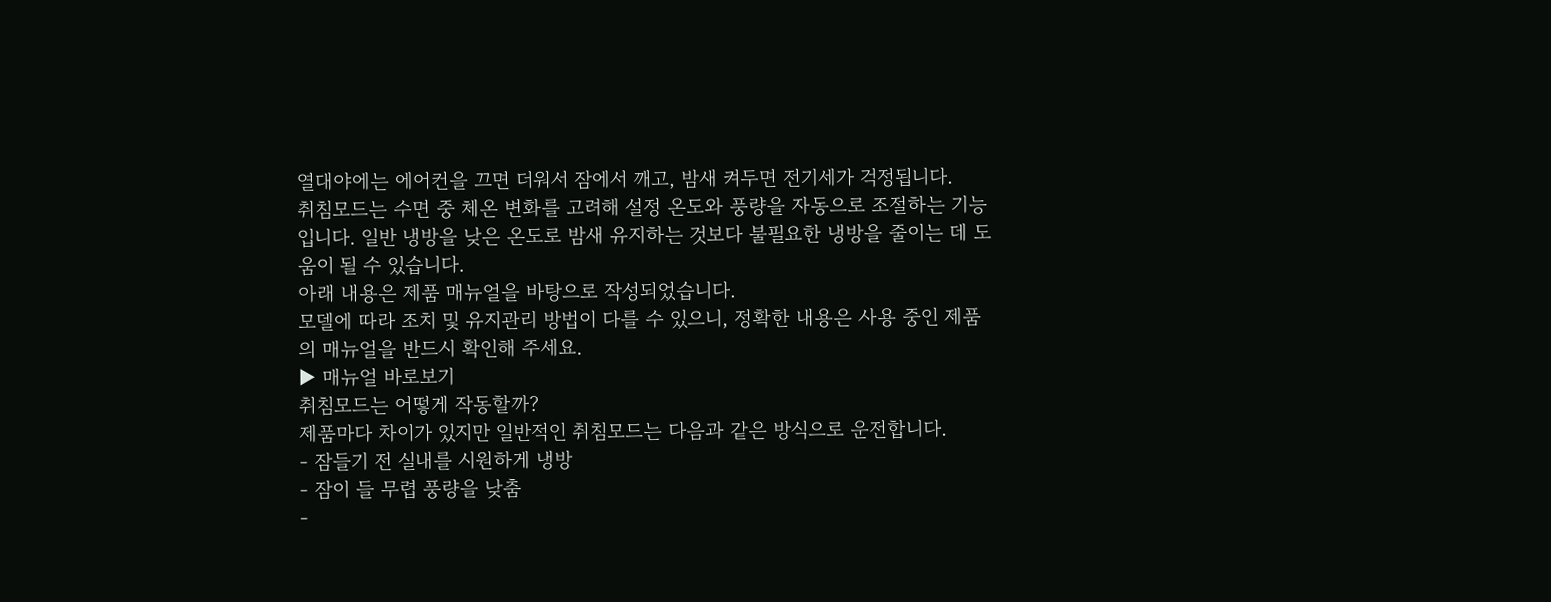열대야에는 에어컨을 끄면 더워서 잠에서 깨고, 밤새 켜두면 전기세가 걱정됩니다.
취침모드는 수면 중 체온 변화를 고려해 설정 온도와 풍량을 자동으로 조절하는 기능입니다. 일반 냉방을 낮은 온도로 밤새 유지하는 것보다 불필요한 냉방을 줄이는 데 도움이 될 수 있습니다.
아래 내용은 제품 매뉴얼을 바탕으로 작성되었습니다.
모델에 따라 조치 및 유지관리 방법이 다를 수 있으니, 정확한 내용은 사용 중인 제품의 매뉴얼을 반드시 확인해 주세요.
▶ 매뉴얼 바로보기
취침모드는 어떻게 작동할까?
제품마다 차이가 있지만 일반적인 취침모드는 다음과 같은 방식으로 운전합니다.
- 잠들기 전 실내를 시원하게 냉방
- 잠이 들 무렵 풍량을 낮춤
-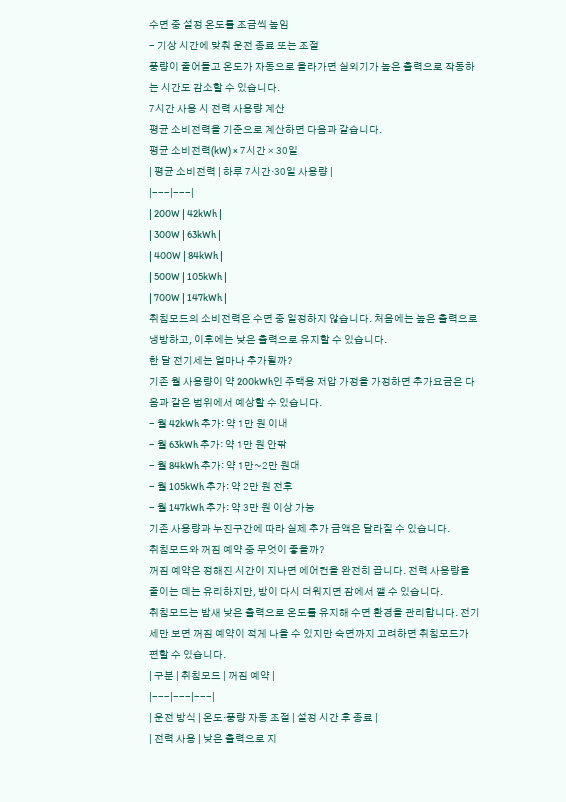수면 중 설정 온도를 조금씩 높임
- 기상 시간에 맞춰 운전 종료 또는 조절
풍량이 줄어들고 온도가 자동으로 올라가면 실외기가 높은 출력으로 작동하는 시간도 감소할 수 있습니다.
7시간 사용 시 전력 사용량 계산
평균 소비전력을 기준으로 계산하면 다음과 같습니다.
평균 소비전력(kW) × 7시간 × 30일
| 평균 소비전력 | 하루 7시간·30일 사용량 |
|---|---|
| 200W | 42kWh |
| 300W | 63kWh |
| 400W | 84kWh |
| 500W | 105kWh |
| 700W | 147kWh |
취침모드의 소비전력은 수면 중 일정하지 않습니다. 처음에는 높은 출력으로 냉방하고, 이후에는 낮은 출력으로 유지할 수 있습니다.
한 달 전기세는 얼마나 추가될까?
기존 월 사용량이 약 200kWh인 주택용 저압 가정을 가정하면 추가요금은 다음과 같은 범위에서 예상할 수 있습니다.
- 월 42kWh 추가: 약 1만 원 이내
- 월 63kWh 추가: 약 1만 원 안팎
- 월 84kWh 추가: 약 1만~2만 원대
- 월 105kWh 추가: 약 2만 원 전후
- 월 147kWh 추가: 약 3만 원 이상 가능
기존 사용량과 누진구간에 따라 실제 추가 금액은 달라질 수 있습니다.
취침모드와 꺼짐 예약 중 무엇이 좋을까?
꺼짐 예약은 정해진 시간이 지나면 에어컨을 완전히 끕니다. 전력 사용량을 줄이는 데는 유리하지만, 방이 다시 더워지면 잠에서 깰 수 있습니다.
취침모드는 밤새 낮은 출력으로 온도를 유지해 수면 환경을 관리합니다. 전기세만 보면 꺼짐 예약이 적게 나올 수 있지만 숙면까지 고려하면 취침모드가 편할 수 있습니다.
| 구분 | 취침모드 | 꺼짐 예약 |
|---|---|---|
| 운전 방식 | 온도·풍량 자동 조절 | 설정 시간 후 종료 |
| 전력 사용 | 낮은 출력으로 지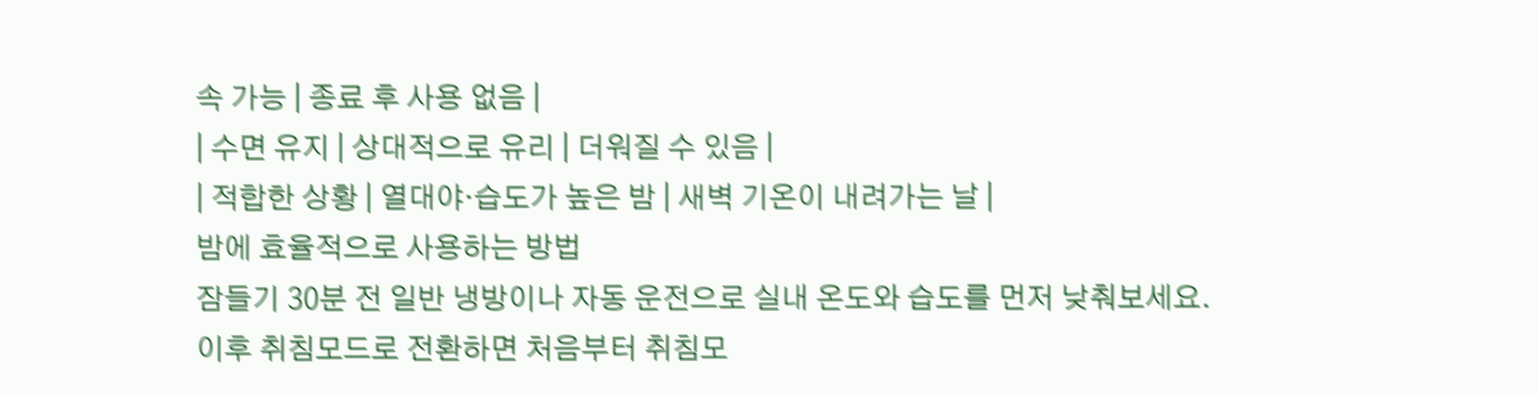속 가능 | 종료 후 사용 없음 |
| 수면 유지 | 상대적으로 유리 | 더워질 수 있음 |
| 적합한 상황 | 열대야·습도가 높은 밤 | 새벽 기온이 내려가는 날 |
밤에 효율적으로 사용하는 방법
잠들기 30분 전 일반 냉방이나 자동 운전으로 실내 온도와 습도를 먼저 낮춰보세요.
이후 취침모드로 전환하면 처음부터 취침모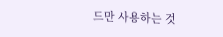드만 사용하는 것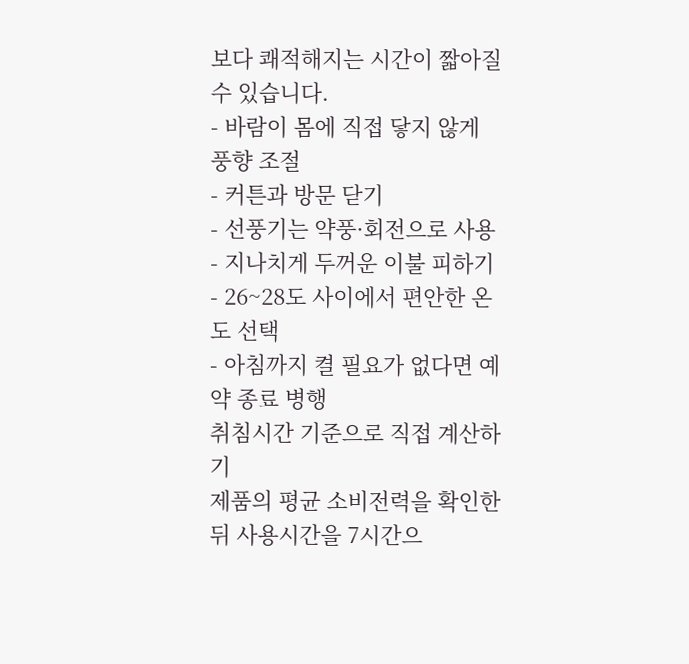보다 쾌적해지는 시간이 짧아질 수 있습니다.
- 바람이 몸에 직접 닿지 않게 풍향 조절
- 커튼과 방문 닫기
- 선풍기는 약풍·회전으로 사용
- 지나치게 두꺼운 이불 피하기
- 26~28도 사이에서 편안한 온도 선택
- 아침까지 켤 필요가 없다면 예약 종료 병행
취침시간 기준으로 직접 계산하기
제품의 평균 소비전력을 확인한 뒤 사용시간을 7시간으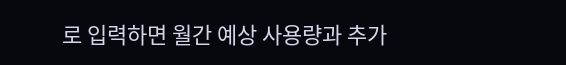로 입력하면 월간 예상 사용량과 추가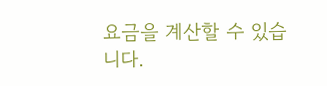요금을 계산할 수 있습니다.